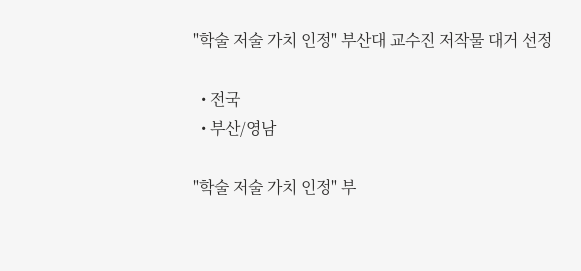"학술 저술 가치 인정" 부산대 교수진 저작물 대거 선정

  • 전국
  • 부산/영남

"학술 저술 가치 인정" 부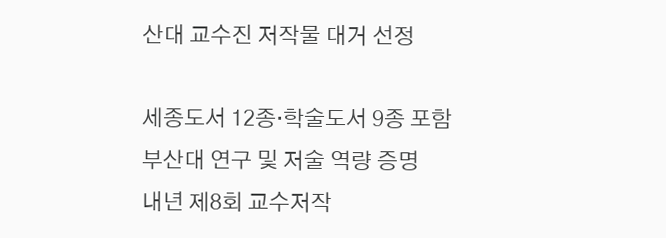산대 교수진 저작물 대거 선정

세종도서 12종·학술도서 9종 포함
부산대 연구 및 저술 역량 증명
내년 제8회 교수저작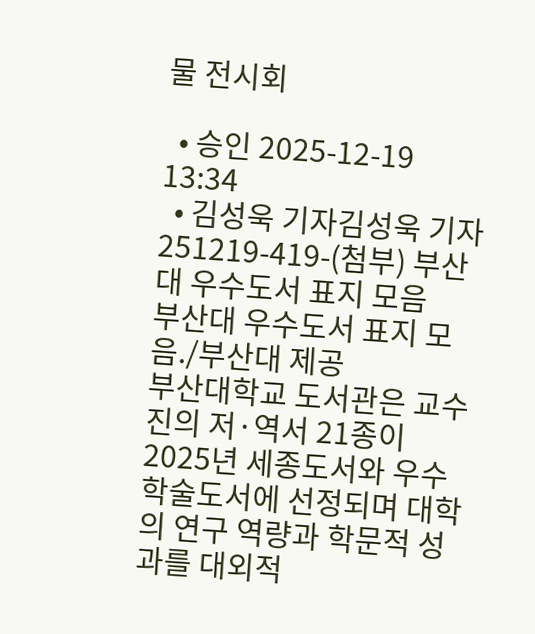물 전시회

  • 승인 2025-12-19 13:34
  • 김성욱 기자김성욱 기자
251219-419-(첨부) 부산대 우수도서 표지 모음
부산대 우수도서 표지 모음./부산대 제공
부산대학교 도서관은 교수진의 저·역서 21종이 2025년 세종도서와 우수학술도서에 선정되며 대학의 연구 역량과 학문적 성과를 대외적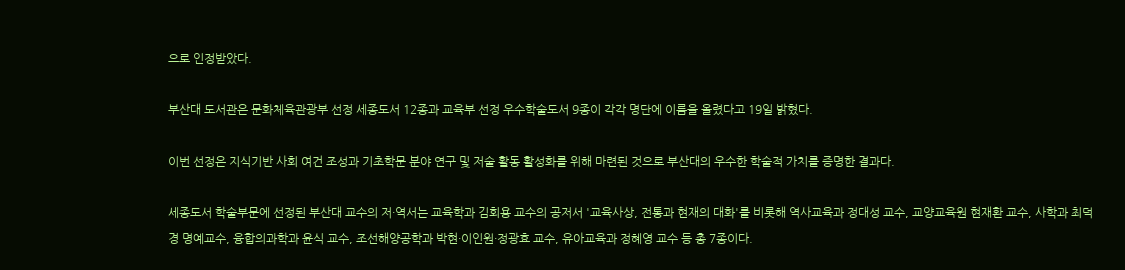으로 인정받았다.

부산대 도서관은 문화체육관광부 선정 세종도서 12종과 교육부 선정 우수학술도서 9종이 각각 명단에 이름을 올렸다고 19일 밝혔다.

이번 선정은 지식기반 사회 여건 조성과 기초학문 분야 연구 및 저술 활동 활성화를 위해 마련된 것으로 부산대의 우수한 학술적 가치를 증명한 결과다.

세종도서 학술부문에 선정된 부산대 교수의 저·역서는 교육학과 김회용 교수의 공저서 '교육사상, 전통과 현재의 대화'를 비롯해 역사교육과 정대성 교수, 교양교육원 현재환 교수, 사학과 최덕경 명예교수, 융합의과학과 윤식 교수, 조선해양공학과 박현·이인원·정광효 교수, 유아교육과 정혜영 교수 등 총 7종이다.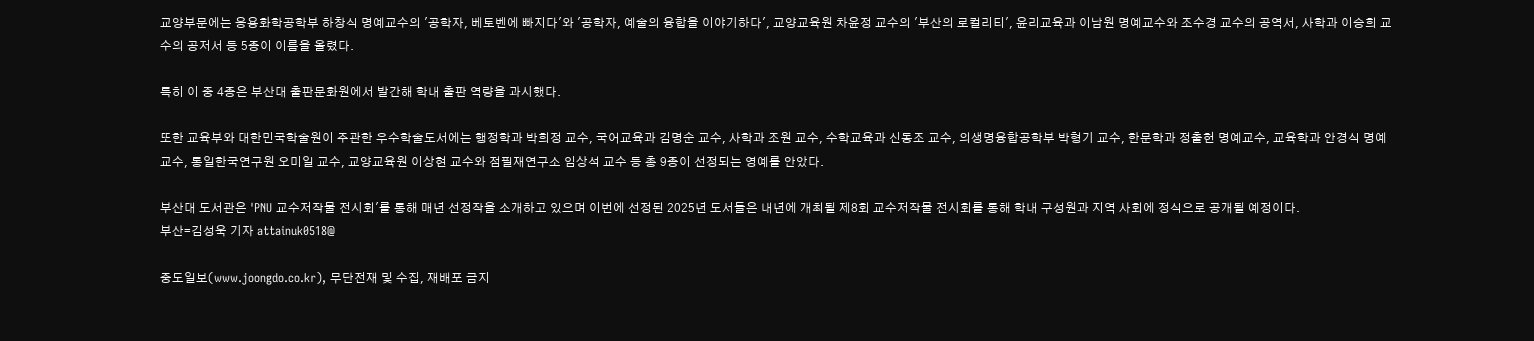교양부문에는 응용화학공학부 하창식 명예교수의 '공학자, 베토벤에 빠지다'와 '공학자, 예술의 융합을 이야기하다', 교양교육원 차윤정 교수의 '부산의 로컬리티', 윤리교육과 이남원 명예교수와 조수경 교수의 공역서, 사학과 이승희 교수의 공저서 등 5종이 이름을 올렸다.

특히 이 중 4종은 부산대 출판문화원에서 발간해 학내 출판 역량을 과시했다.

또한 교육부와 대한민국학술원이 주관한 우수학술도서에는 행정학과 박희정 교수, 국어교육과 김명순 교수, 사학과 조원 교수, 수학교육과 신동조 교수, 의생명융합공학부 박형기 교수, 한문학과 정출헌 명예교수, 교육학과 안경식 명예교수, 통일한국연구원 오미일 교수, 교양교육원 이상현 교수와 점필재연구소 임상석 교수 등 총 9종이 선정되는 영예를 안았다.

부산대 도서관은 'PNU 교수저작물 전시회'를 통해 매년 선정작을 소개하고 있으며 이번에 선정된 2025년 도서들은 내년에 개최될 제8회 교수저작물 전시회를 통해 학내 구성원과 지역 사회에 정식으로 공개될 예정이다.
부산=김성욱 기자 attainuk0518@

중도일보(www.joongdo.co.kr), 무단전재 및 수집, 재배포 금지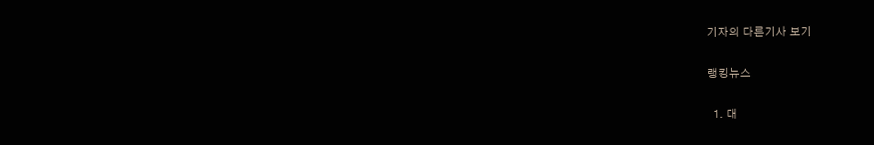기자의 다른기사 보기

랭킹뉴스

  1. 대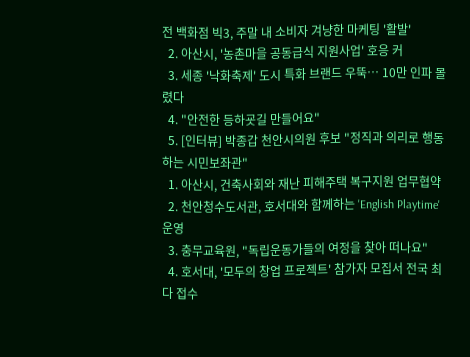전 백화점 빅3, 주말 내 소비자 겨냥한 마케팅 '활발'
  2. 아산시, '농촌마을 공동급식 지원사업' 호응 커
  3. 세종 '낙화축제' 도시 특화 브랜드 우뚝… 10만 인파 몰렸다
  4. "안전한 등하굣길 만들어요"
  5. [인터뷰] 박종갑 천안시의원 후보 "정직과 의리로 행동하는 시민보좌관"
  1. 아산시, 건축사회와 재난 피해주택 복구지원 업무협약
  2. 천안청수도서관, 호서대와 함께하는 'English Playtime' 운영
  3. 충무교육원, "독립운동가들의 여정을 찾아 떠나요"
  4. 호서대, '모두의 창업 프로젝트' 참가자 모집서 전국 최다 접수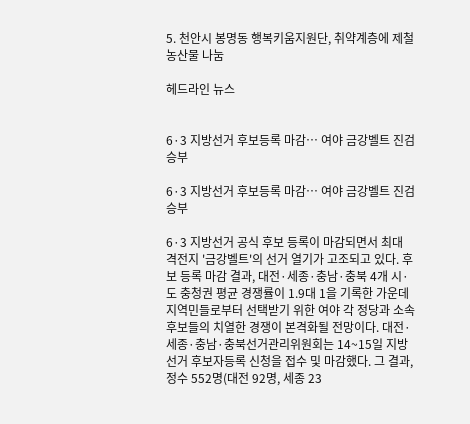5. 천안시 봉명동 행복키움지원단, 취약계층에 제철 농산물 나눔

헤드라인 뉴스


6·3 지방선거 후보등록 마감… 여야 금강벨트 진검승부

6·3 지방선거 후보등록 마감… 여야 금강벨트 진검승부

6·3 지방선거 공식 후보 등록이 마감되면서 최대 격전지 '금강벨트'의 선거 열기가 고조되고 있다. 후보 등록 마감 결과, 대전·세종·충남·충북 4개 시·도 충청권 평균 경쟁률이 1.9대 1을 기록한 가운데 지역민들로부터 선택받기 위한 여야 각 정당과 소속 후보들의 치열한 경쟁이 본격화될 전망이다. 대전·세종·충남·충북선거관리위원회는 14~15일 지방선거 후보자등록 신청을 접수 및 마감했다. 그 결과, 정수 552명(대전 92명, 세종 23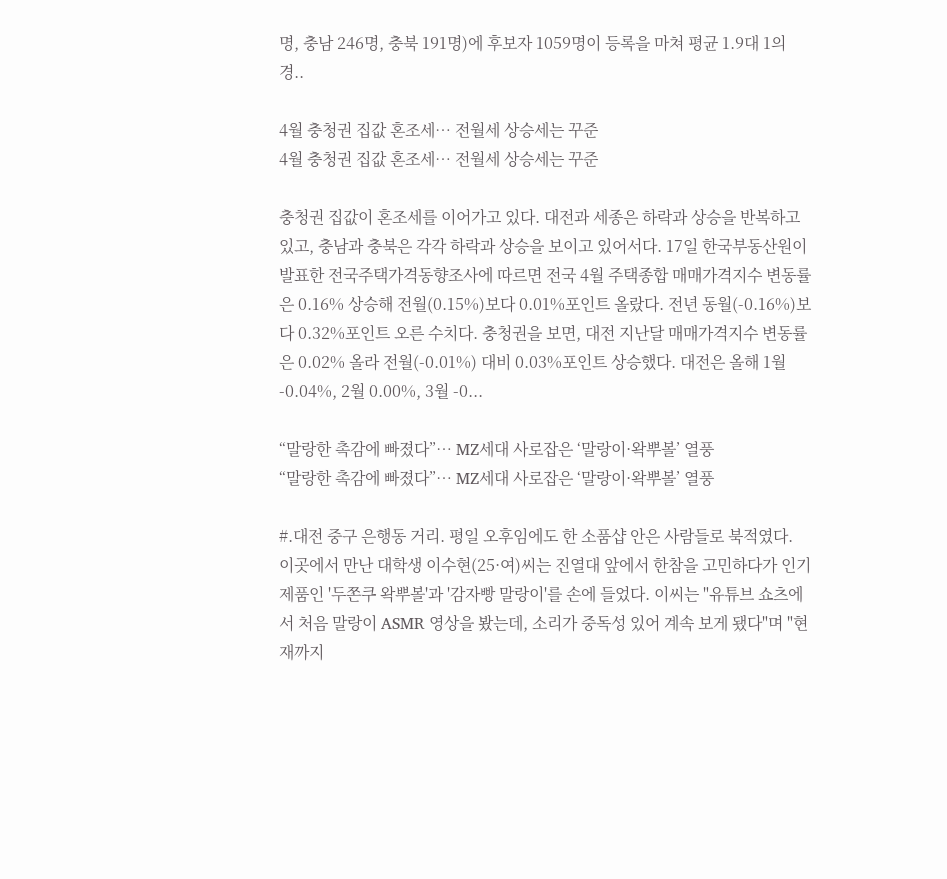명, 충남 246명, 충북 191명)에 후보자 1059명이 등록을 마쳐 평균 1.9대 1의 경..

4월 충청권 집값 혼조세… 전월세 상승세는 꾸준
4월 충청권 집값 혼조세… 전월세 상승세는 꾸준

충청권 집값이 혼조세를 이어가고 있다. 대전과 세종은 하락과 상승을 반복하고 있고, 충남과 충북은 각각 하락과 상승을 보이고 있어서다. 17일 한국부동산원이 발표한 전국주택가격동향조사에 따르면 전국 4월 주택종합 매매가격지수 변동률은 0.16% 상승해 전월(0.15%)보다 0.01%포인트 올랐다. 전년 동월(-0.16%)보다 0.32%포인트 오른 수치다. 충청권을 보면, 대전 지난달 매매가격지수 변동률은 0.02% 올라 전월(-0.01%) 대비 0.03%포인트 상승했다. 대전은 올해 1월 -0.04%, 2월 0.00%, 3월 -0...

“말랑한 촉감에 빠졌다”… MZ세대 사로잡은 ‘말랑이·왁뿌볼’ 열풍
“말랑한 촉감에 빠졌다”… MZ세대 사로잡은 ‘말랑이·왁뿌볼’ 열풍

#.대전 중구 은행동 거리. 평일 오후임에도 한 소품샵 안은 사람들로 북적였다. 이곳에서 만난 대학생 이수현(25·여)씨는 진열대 앞에서 한참을 고민하다가 인기 제품인 '두쫀쿠 왁뿌볼'과 '감자빵 말랑이'를 손에 들었다. 이씨는 "유튜브 쇼츠에서 처음 말랑이 ASMR 영상을 봤는데, 소리가 중독성 있어 계속 보게 됐다"며 "현재까지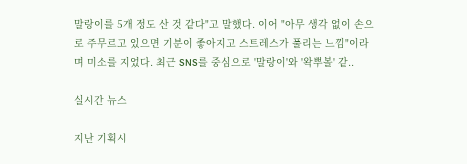말랑이를 5개 정도 산 것 같다"고 말했다. 이어 "아무 생각 없이 손으로 주무르고 있으면 기분이 좋아지고 스트레스가 풀리는 느낌"이라며 미소를 지었다. 최근 SNS를 중심으로 '말랑이'와 '왁뿌볼' 같..

실시간 뉴스

지난 기획시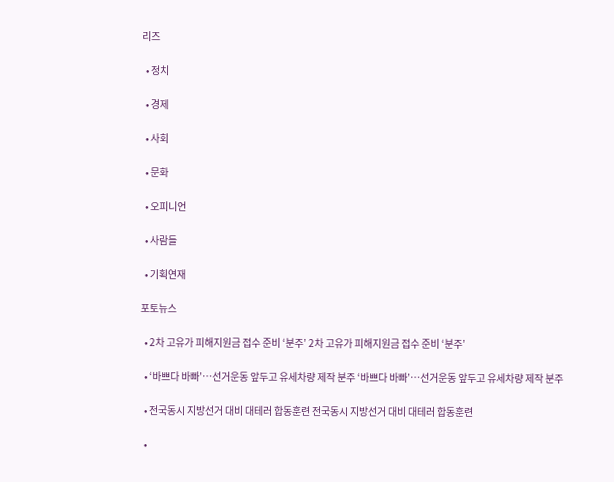리즈

  • 정치

  • 경제

  • 사회

  • 문화

  • 오피니언

  • 사람들

  • 기획연재

포토뉴스

  • 2차 고유가 피해지원금 접수 준비 ‘분주’ 2차 고유가 피해지원금 접수 준비 ‘분주’

  • ‘바쁘다 바빠’…선거운동 앞두고 유세차량 제작 분주 ‘바쁘다 바빠’…선거운동 앞두고 유세차량 제작 분주

  • 전국동시 지방선거 대비 대테러 합동훈련 전국동시 지방선거 대비 대테러 합동훈련

  •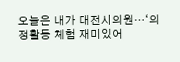오늘은 내가 대전시의원…‘의정활동 체험 재미있어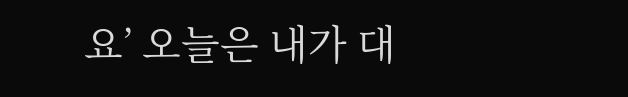요’ 오늘은 내가 대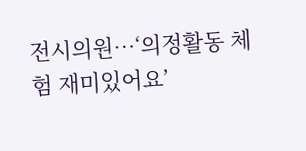전시의원…‘의정활동 체험 재미있어요’